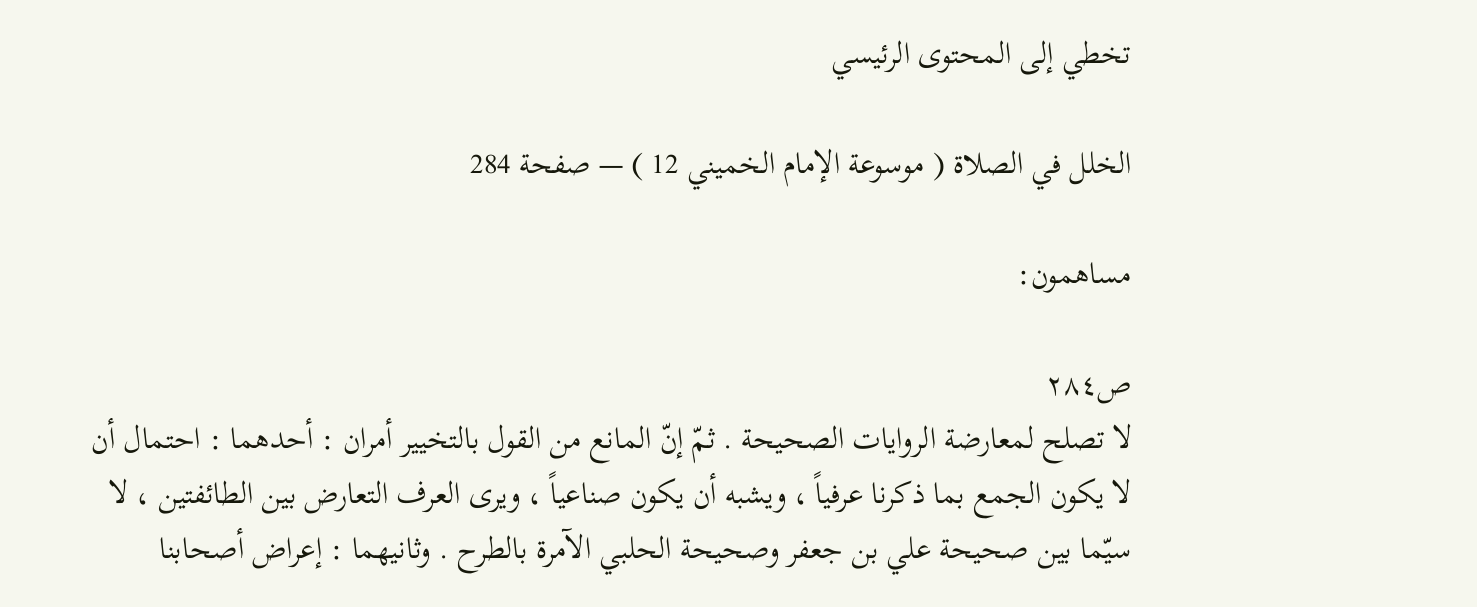تخطي إلى المحتوى الرئيسي

الخلل في الصلاة ( موسوعة الإمام الخميني 12 ) — صفحة 284

مساهمون:

ص٢٨٤
لا تصلح لمعارضة الروايات الصحيحة . ثمّ إنّ المانع من القول بالتخيير أمران : أحدهما : احتمال أن لا يكون الجمع بما ذكرنا عرفياً ، ويشبه أن يكون صناعياً ، ويرى العرف التعارض بين الطائفتين ، لا سيّما بين صحيحة علي بن جعفر وصحيحة الحلبي الآمرة بالطرح . وثانيهما : إعراض أصحابنا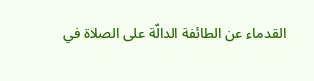القدماء عن الطائفة الدالّة على الصلاة في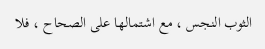الثوب النجس ، مع اشتمالها على الصحاح ، فلا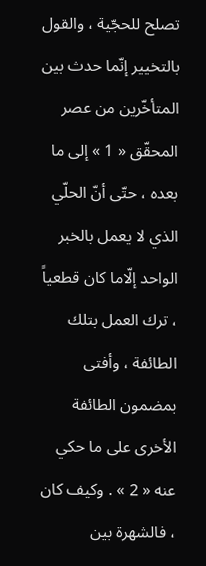تصلح للحجّية ، والقول بالتخيير إنّما حدث بين المتأخّرين من عصر المحقّق « 1 » إلى ما بعده ، حتّى أنّ الحلّي الذي لا يعمل بالخبر الواحد إلّاما كان قطعياً ، ترك العمل بتلك الطائفة ، وأفتى بمضمون الطائفة الأخرى على ما حكي عنه « 2 » . وكيف كان ، فالشهرة بين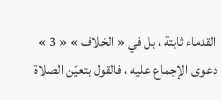القدماء ثابتة ، بل في « الخلاف » « 3 » دعوى الإجماع عليه ، فالقول بتعيّن الصلاة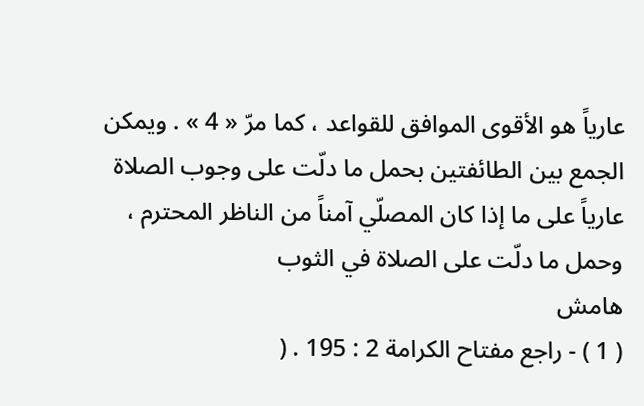عارياً هو الأقوى الموافق للقواعد ، كما مرّ « 4 » . ويمكن الجمع بين الطائفتين بحمل ما دلّت على وجوب الصلاة عارياً على ما إذا كان المصلّي آمناً من الناظر المحترم ، وحمل ما دلّت على الصلاة في الثوب
هامش
( 1 ) - راجع مفتاح الكرامة 2 : 195 . (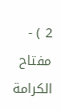2 ) - مفتاح الكرامة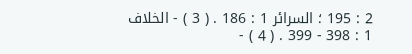2 : 195 ؛ السرائر 1 : 186 . ( 3 ) - الخلاف 1 : 398 - 399 . ( 4 ) -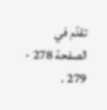تقدّم في الصفحة 278 - 279 .